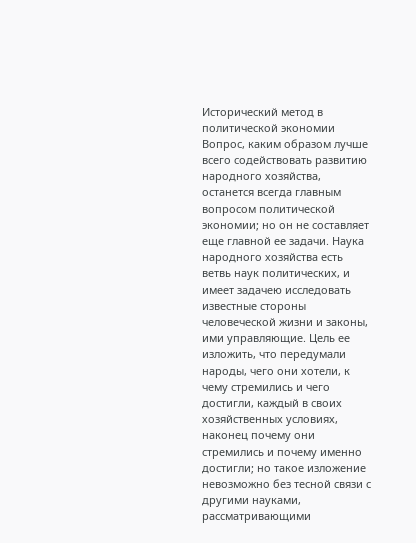Исторический метод в политической экономии
Вопрос, каким образом лучше всего содействовать развитию народного хозяйства, останется всегда главным вопросом политической экономии; но он не составляет еще главной ее задачи. Наука народного хозяйства есть ветвь наук политических, и имеет задачею исследовать известные стороны человеческой жизни и законы, ими управляющие. Цель ее изложить, что передумали народы, чего они хотели, к чему стремились и чего достигли, каждый в своих хозяйственных условиях, наконец почему они стремились и почему именно достигли; но такое изложение невозможно без тесной связи с другими науками, рассматривающими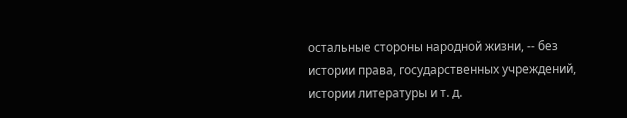остальные стороны народной жизни, -- без истории права, государственных учреждений, истории литературы и т. д.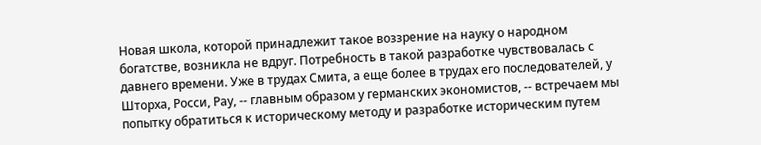Новая школа, которой принадлежит такое воззрение на науку о народном богатстве, возникла не вдруг. Потребность в такой разработке чувствовалась с давнего времени. Уже в трудах Смита, а еще более в трудах его последователей, у Шторха, Росси, Рау, -- главным образом у германских экономистов, -- встречаем мы попытку обратиться к историческому методу и разработке историческим путем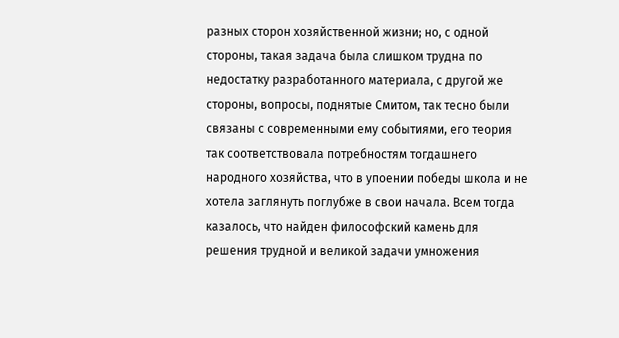разных сторон хозяйственной жизни; но, с одной стороны, такая задача была слишком трудна по недостатку разработанного материала, с другой же стороны, вопросы, поднятые Смитом, так тесно были связаны с современными ему событиями, его теория так соответствовала потребностям тогдашнего народного хозяйства, что в упоении победы школа и не хотела заглянуть поглубже в свои начала. Всем тогда казалось, что найден философский камень для решения трудной и великой задачи умножения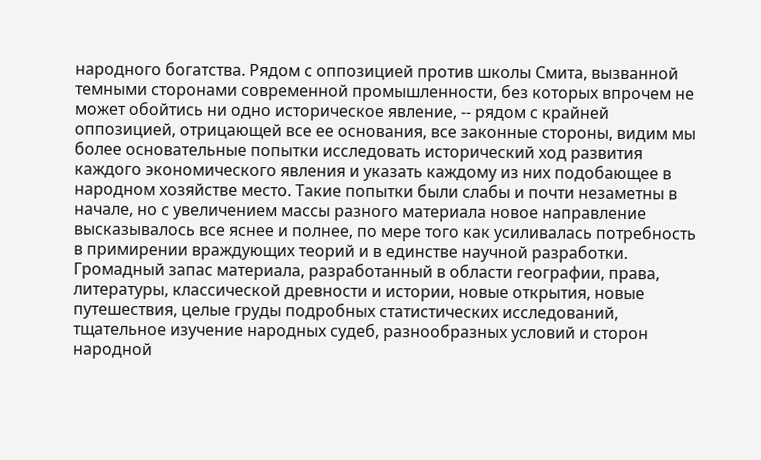народного богатства. Рядом с оппозицией против школы Смита, вызванной темными сторонами современной промышленности, без которых впрочем не может обойтись ни одно историческое явление, -- рядом с крайней оппозицией, отрицающей все ее основания, все законные стороны, видим мы более основательные попытки исследовать исторический ход развития каждого экономического явления и указать каждому из них подобающее в народном хозяйстве место. Такие попытки были слабы и почти незаметны в начале, но с увеличением массы разного материала новое направление высказывалось все яснее и полнее, по мере того как усиливалась потребность в примирении враждующих теорий и в единстве научной разработки. Громадный запас материала, разработанный в области географии, права, литературы, классической древности и истории, новые открытия, новые путешествия, целые груды подробных статистических исследований, тщательное изучение народных судеб, разнообразных условий и сторон народной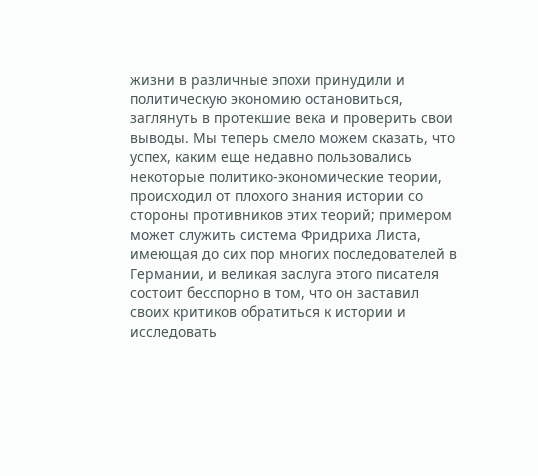жизни в различные эпохи принудили и политическую экономию остановиться, заглянуть в протекшие века и проверить свои выводы. Мы теперь смело можем сказать, что успех, каким еще недавно пользовались некоторые политико-экономические теории, происходил от плохого знания истории со стороны противников этих теорий; примером может служить система Фридриха Листа, имеющая до сих пор многих последователей в Германии, и великая заслуга этого писателя состоит бесспорно в том, что он заставил своих критиков обратиться к истории и исследовать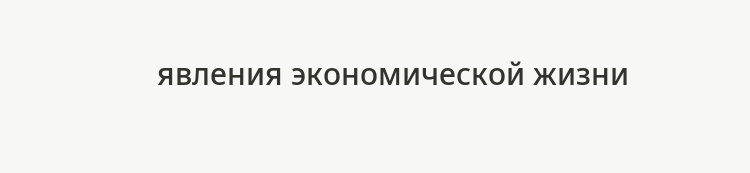явления экономической жизни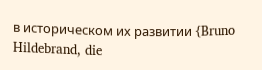в историческом их развитии {Bruno Hildebrand, die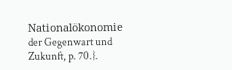Nationalökonomie der Gegenwart und Zukunft, p. 70.}.